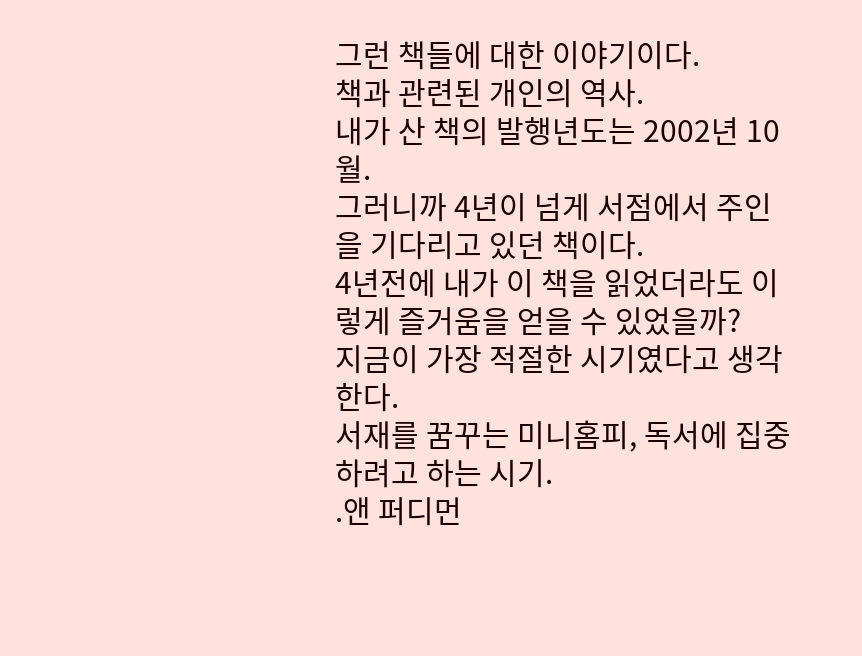그런 책들에 대한 이야기이다.
책과 관련된 개인의 역사.
내가 산 책의 발행년도는 2002년 10월.
그러니까 4년이 넘게 서점에서 주인을 기다리고 있던 책이다.
4년전에 내가 이 책을 읽었더라도 이렇게 즐거움을 얻을 수 있었을까?
지금이 가장 적절한 시기였다고 생각한다.
서재를 꿈꾸는 미니홈피, 독서에 집중하려고 하는 시기.
.앤 퍼디먼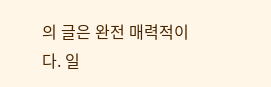의 글은 완전 매력적이다. 일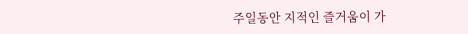주일동안 지적인 즐거움이 가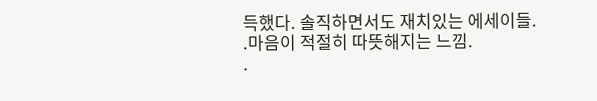득했다. 솔직하면서도 재치있는 에세이들.
.마음이 적절히 따뜻해지는 느낌.
.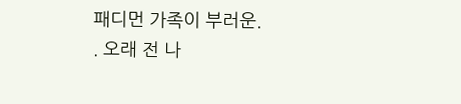패디먼 가족이 부러운.
. 오래 전 나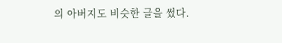의 아버지도 비슷한 글을 썼다.